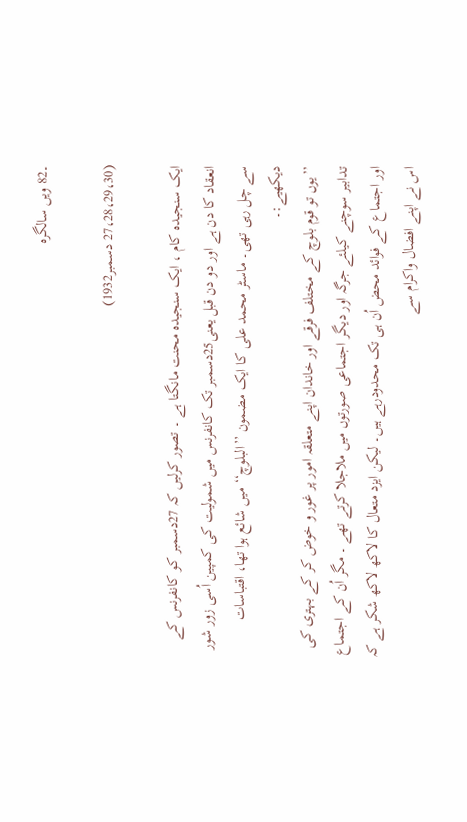۔82 ویں سالگرہ

(27،28،29،30 دسمبر1932)

ایک سنجیدہ کام ، ایک سنجیدہ محنت مانگتا ہے ۔ تصور کرلیں کہ 27دسمبر کو کانفرنس کے انعقاد کا دن ہے اور دو دن قبل یعنی25دسمبر تک کانفرنس میں شمولیت کی کمپین اُسی زور شور سے چل رہی تھی۔ ماسٹر محمد علی کا ایک مضمون ’’البلوچ‘‘ میں شائع ہوا تھا، اقتباسات دیکھیے:۔
’’یوں تو قوم بلوچ کے مختلف فرقے اور خاندان اپنے متعلقہ امور پر غور و خوض کر کے بہتری کی تدابیر سوچنے کیلئے جرگہ اور دیگر اجتماعی صورتوں میں ملاجلا کرتے تھے ۔ مگر اُن کے اجتماع اور اجتماع کے فوائد محض اُن ہی تک محدودرہے ہیں۔ لیکن ایزد متعال کا لاکھ لاکھ شکر ہے کہ اس نے اپنے افضال واکرام سے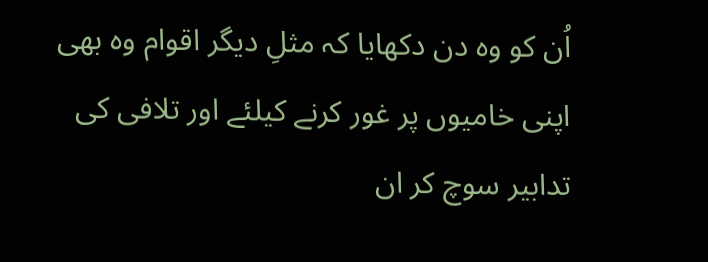اُن کو وہ دن دکھایا کہ مثلِ دیگر اقوام وہ بھی اپنی خامیوں پر غور کرنے کیلئے اور تلافی کی تدابیر سوچ کر ان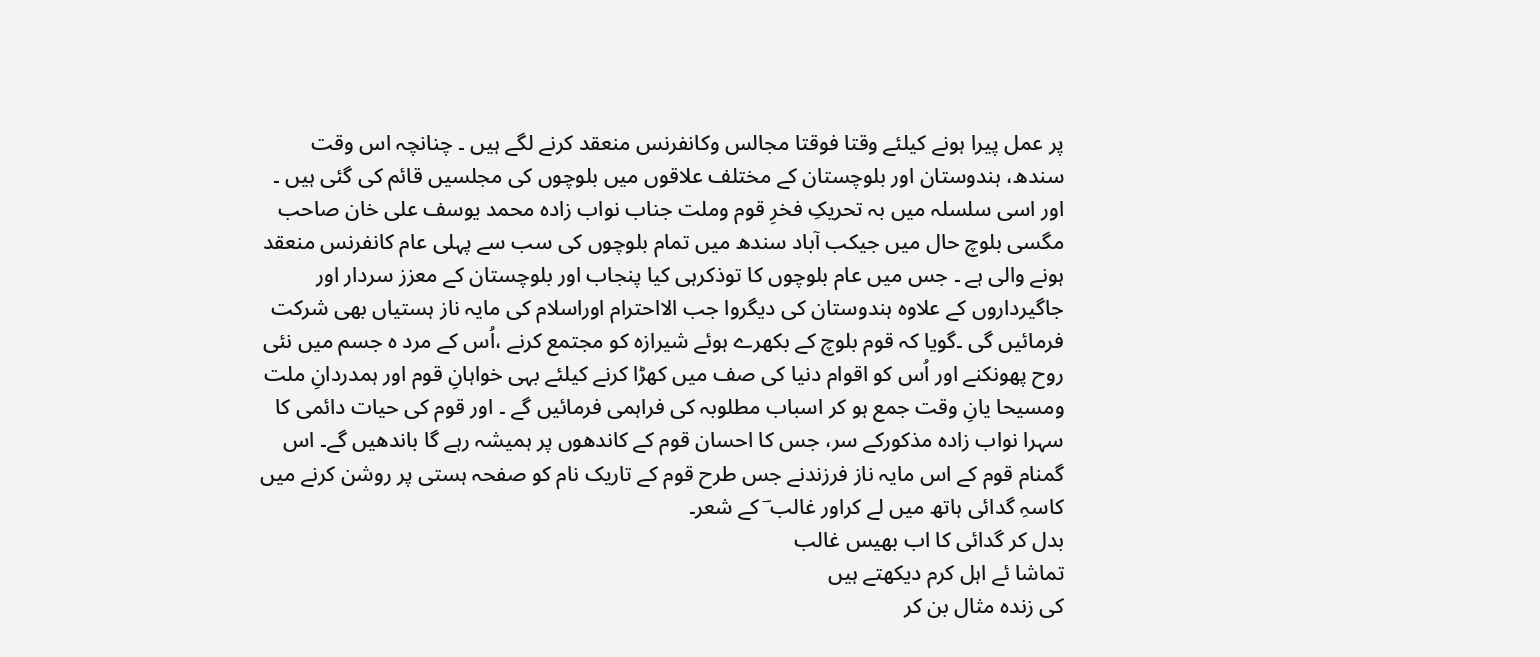پر عمل پیرا ہونے کیلئے وقتا فوقتا مجالس وکانفرنس منعقد کرنے لگے ہیں ۔ چنانچہ اس وقت سندھ، ہندوستان اور بلوچستان کے مختلف علاقوں میں بلوچوں کی مجلسیں قائم کی گئی ہیں ۔ اور اسی سلسلہ میں بہ تحریکِ فخرِ قوم وملت جناب نواب زادہ محمد یوسف علی خان صاحب مگسی بلوچ حال میں جیکب آباد سندھ میں تمام بلوچوں کی سب سے پہلی عام کانفرنس منعقد ہونے والی ہے ۔ جس میں عام بلوچوں کا توذکرہی کیا پنجاب اور بلوچستان کے معزز سردار اور جاگیرداروں کے علاوہ ہندوستان کی دیگروا جب الااحترام اوراسلام کی مایہ ناز ہستیاں بھی شرکت فرمائیں گی ۔گویا کہ قوم بلوچ کے بکھرے ہوئے شیرازہ کو مجتمع کرنے ،اُس کے مرد ہ جسم میں نئی روح پھونکنے اور اُس کو اقوام دنیا کی صف میں کھڑا کرنے کیلئے بہی خواہانِ قوم اور ہمدردانِ ملت ومسیحا یانِ وقت جمع ہو کر اسباب مطلوبہ کی فراہمی فرمائیں گے ۔ اور قوم کی حیات دائمی کا سہرا نواب زادہ مذکورکے سر، جس کا احسان قوم کے کاندھوں پر ہمیشہ رہے گا باندھیں گے۔ اس گمنام قوم کے اس مایہ ناز فرزندنے جس طرح قوم کے تاریک نام کو صفحہ ہستی پر روشن کرنے میں کاسہِ گدائی ہاتھ میں لے کراور غالب ؔ کے شعر۔
بدل کر گدائی کا اب بھیس غالب
تماشا ئے اہل کرم دیکھتے ہیں
کی زندہ مثال بن کر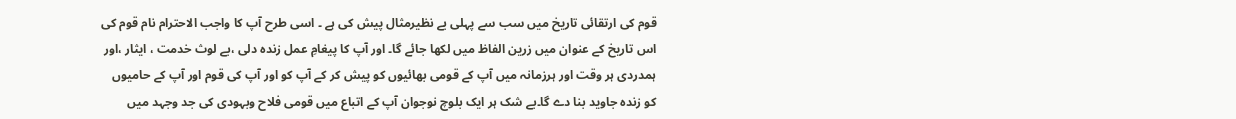قوم کی ارتقائی تاریخ میں سب سے پہلی بے نظیرمثال پیش کی ہے ۔ اسی طرح آپ کا واجب الاحترام نام قوم کی اس تاریخ کے عنوان میں زرین الفاظ میں لکھا جائے گا۔ اور آپ کا پیغامِ عمل زندہ دلی ،بے لوث خدمت ، ایثار ،اور ہمدردی ہر وقت اور ہرزمانہ میں آپ کے قومی بھائیوں کو پیش کر کے آپ کو اور آپ کی قوم اور آپ کے حامیوں کو زندہ جاوید بنا دے گا۔بے شک ہر ایک بلوچ نوجوان آپ کے اتباع میں قومی فلاح وبہودی کی جد وجہد میں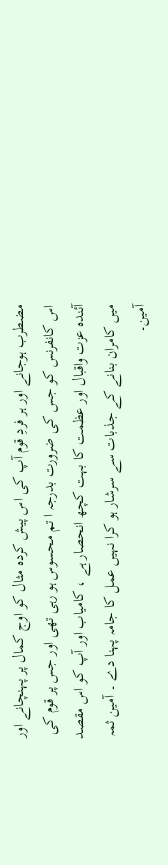مضطرب ہوجانے اور ہر فردِ قوم آپ کی اس پیش کردہ مثال کو اوج کمال پر پہنچانے اور اس کانفرنس کو جس کی ضرورت بدرجہ ا تم محسوس ہو رہی تھی اور جس پر قوم کی آئندہ عزت واقبال اور عظمت کا بہت کچھ انحصار ہے ، کامیاب اور آپ کو اس مقصد میں کامران بنانے کے جذبات سے سرشار ہو کرا نہیں عمل کا جامہ پہنا دے ۔ آمین ثمہ آمین۔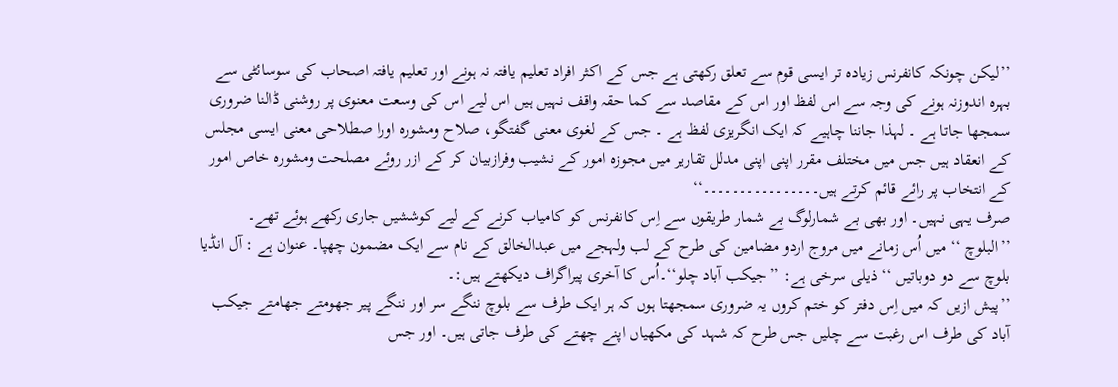’’لیکن چونکہ کانفرنس زیادہ تر ایسی قوم سے تعلق رکھتی ہے جس کے اکثر افراد تعلیم یافتہ نہ ہونے اور تعلیم یافتہ اصحاب کی سوسائٹی سے بہرہ اندوزنہ ہونے کی وجہ سے اس لفظ اور اس کے مقاصد سے کما حقہ واقف نہیں ہیں اس لیے اس کی وسعت معنوی پر روشنی ڈالنا ضروری سمجھا جاتا ہے ۔ لہذا جاننا چاہیے کہ ایک انگریزی لفظ ہے ۔ جس کے لغوی معنی گفتگو، صلاح ومشورہ اورا صطلاحی معنی ایسی مجلس کے انعقاد ہیں جس میں مختلف مقرر اپنی اپنی مدلل تقاریر میں مجوزہ امور کے نشیب وفرازبیان کر کے ازر روئے مصلحت ومشورہ خاص امور کے انتخاب پر رائے قائم کرتے ہیں۔۔۔۔۔۔۔۔۔۔۔۔۔۔۔۔‘‘
صرف یہی نہیں۔ اور بھی بے شمارلوگ بے شمار طریقوں سے اِس کانفرنس کو کامیاب کرنے کے لیے کوششیں جاری رکھے ہوئے تھے۔
’’البلوچ ‘‘ میں اُس زمانے میں مروج اردو مضامین کی طرح کے لب ولہجے میں عبدالخالق کے نام سے ایک مضمون چھپا۔ عنوان ہے : آل انڈیا بلوچ سے دو دوباتیں ‘‘ ذیلی سرخی ہے: ’’جیکب آباد چلو‘‘۔اُس کا آخری پیراگراف دیکھتے ہیں:۔
’’پیش ازیں کہ میں اِس دفتر کو ختم کروں یہ ضروری سمجھتا ہوں کہ ہر ایک طرف سے بلوچ ننگے سر اور ننگے پیر جھومتے جھامتے جیکب آباد کی طرف اس رغبت سے چلیں جس طرح کہ شہد کی مکھیاں اپنے چھتے کی طرف جاتی ہیں۔ اور جس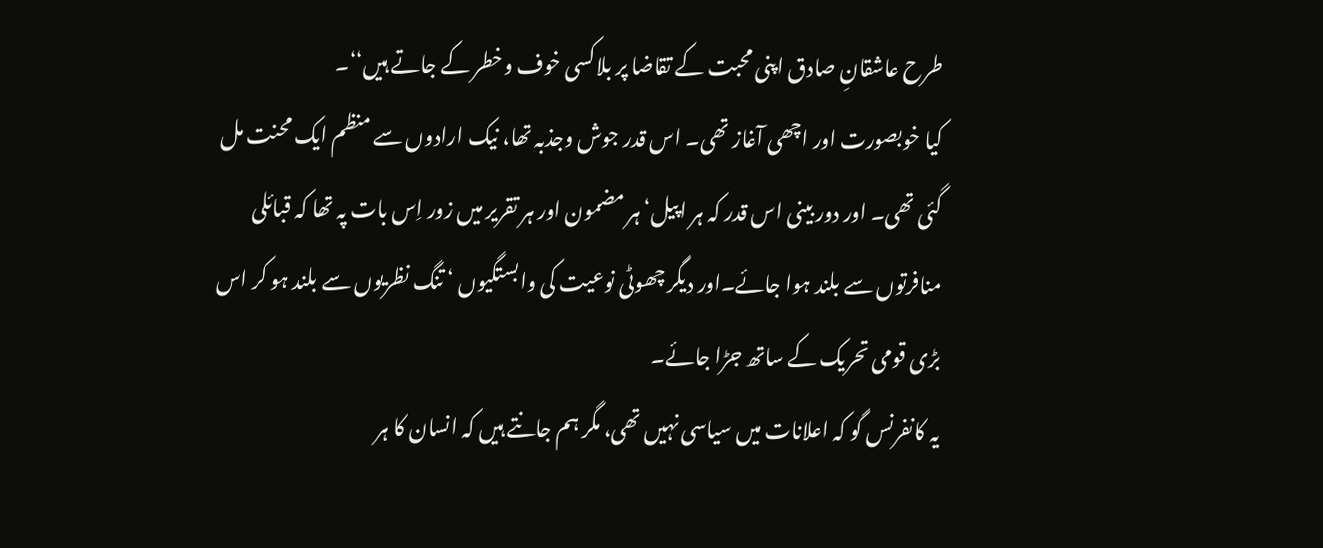طرح عاشقانِ صادق اپنی محبت کے تقاضا پر بلاکسی خوف وخطر کے جاتے ہیں‘‘۔
کیا خوبصورت اور اچھی آغاز تھی۔ اس قدر جوش وجذبہ تھا، نیک ارادوں سے منظم ایک محنت مل گئی تھی۔ اور دور بینی اس قدر کہ ہر اپیل‘ ہر مضمون اور ہر تقریر میں زور اِس بات پہ تھا کہ قبائلی منافرتوں سے بلند ہوا جائے۔اور دیگر چھوٹی نوعیت کی وابستگیوں ‘ تنگ نظریوں سے بلند ہو کر اس بڑی قومی تحریک کے ساتھ جڑا جائے۔
یہ کانفرنس گو کہ اعلانات میں سیاسی نہیں تھی، مگر ہم جانتے ہیں کہ انسان کا ہر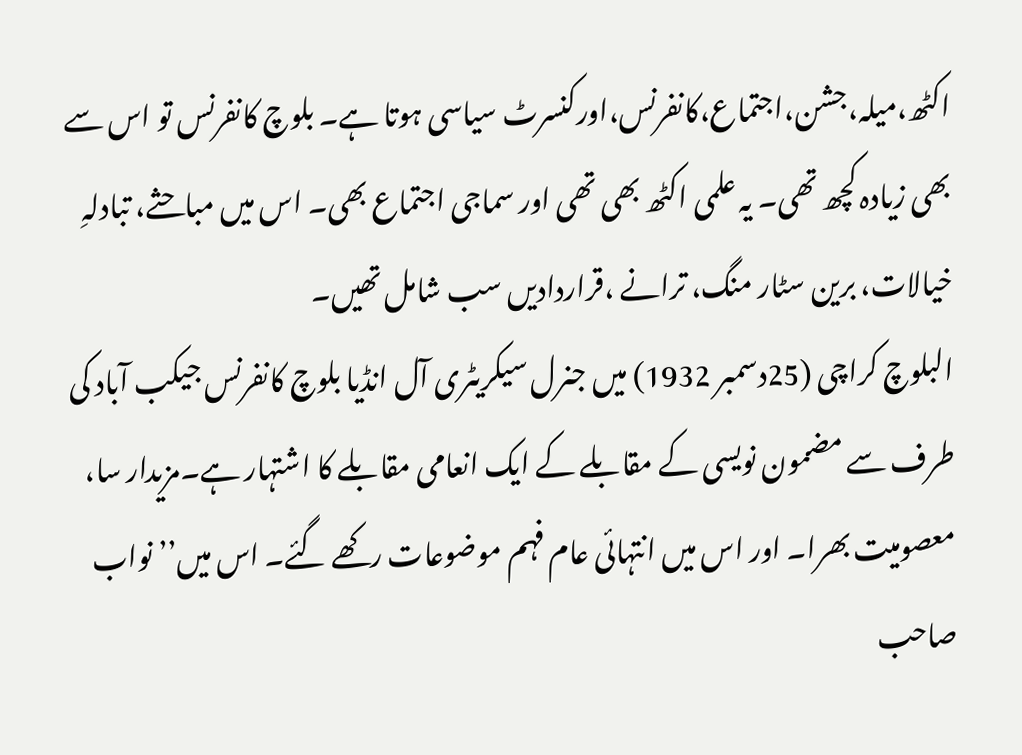اکٹھ،میلہ،جشن،اجتماع،کانفرنس،اورکنسرٹ سیاسی ہوتا ہے۔ بلوچ کانفرنس تو اس سے بھی زیادہ کچھ تھی۔ یہ علمی اکٹھ بھی تھی اور سماجی اجتماع بھی۔ اس میں مباحثے، تبادلہِ خیالات، برین سٹار منگ، ترانے ،قراردادیں سب شامل تھیں۔
البلوچ کراچی (25دسمبر 1932) میں جنرل سیکریٹری آل انڈیا بلوچ کانفرنس جیکب آباد کی طرف سے مضمون نویسی کے مقابلے کے ایک انعامی مقابلے کا اشتہار ہے۔مزیدار سا، معصومیت بھرا۔ اور اس میں انتہائی عام فہم موضوعات رکھے گئے۔ اس میں’’ نواب صاحب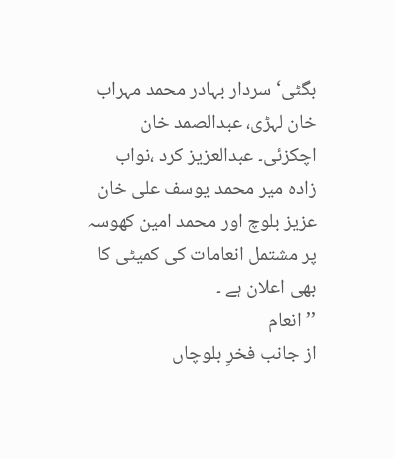بگٹی‘ سردار بہادر محمد مہراب خان لہڑی، عبدالصمد خان اچکزئی۔ عبدالعزیز کرد ،نواب زادہ میر محمد یوسف علی خان عزیز بلوچ اور محمد امین کھوسہ پر مشتمل انعامات کی کمیٹی کا بھی اعلان ہے ۔
’’انعام
از جانب فخرِ بلوچاں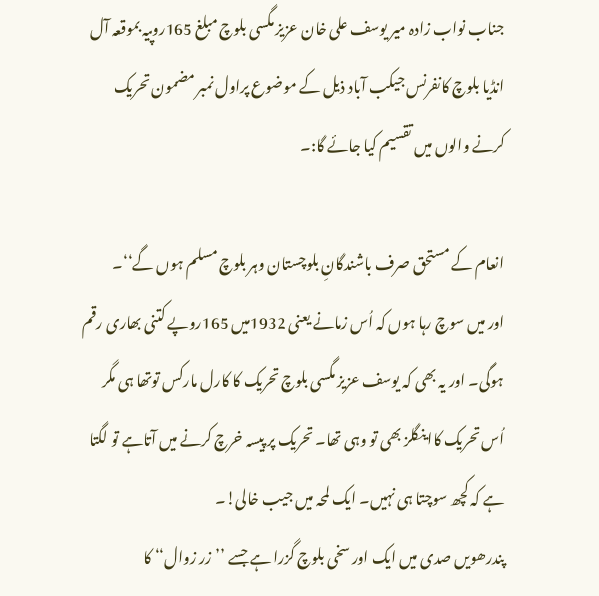جناب نواب زادہ میر یوسف علی خان عزیز مگسی بلوچ مبلغ 165روپیہ بموقعہ آل انڈیا بلوچ کانفرنس جیکب آباد ذیل کے موضوع پراول نمبر مضمون تحریک کرنے والوں میں تقسیم کیا جائے گا:۔

انعام کے مستحق صرف باشندگانِ بلوچستان وہر بلوچ مسلم ہوں گے‘‘۔
اور میں سوچ رہا ہوں کہ اُس زمانے یعنی 1932میں 165روپے کتنی بھاری رقم ہوگی۔ اور یہ بھی کہ یوسف عزیز مگسی بلوچ تحریک کا کارل مارکس توتھا ہی مگر اُس تحریک کااینگلز بھی تو وہی تھا۔ تحریک پر پیسہ خرچ کرنے میں آتاہے تو لگتا ہے کہ کچھ سوچتا ہی نہیں۔ ایک لمحہ میں جیب خالی!۔
پندرھویں صدی میں ایک اور سخی بلوچ گزرا ہے جسے ’’زر زوال‘‘ کا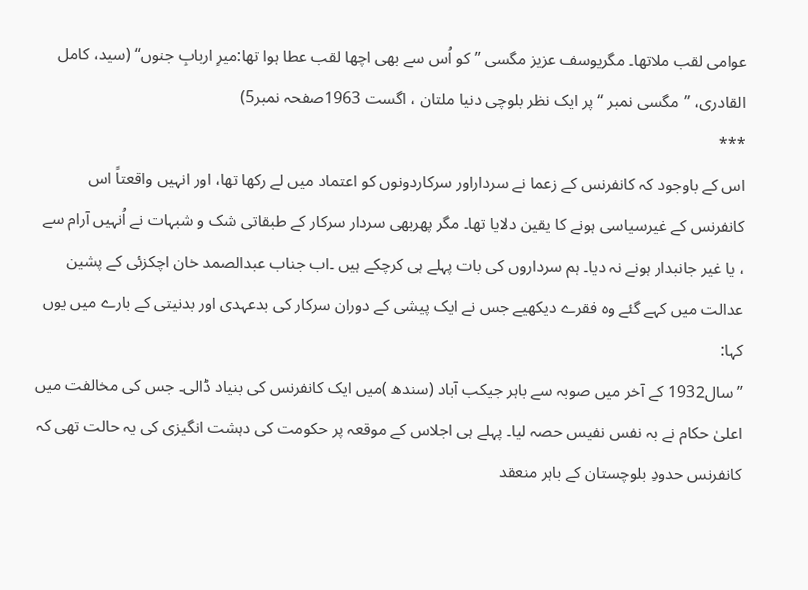عوامی لقب ملاتھا۔ مگریوسف عزیز مگسی ’’ کو اُس سے بھی اچھا لقب عطا ہوا تھا:میرِ اربابِ جنوں‘‘ (سید، کامل القادری، ’’مگسی نمبر ‘‘ پر ایک نظر بلوچی دنیا ملتان ، اگست 1963صفحہ نمبر5)
***
اس کے باوجود کہ کانفرنس کے زعما نے سرداراور سرکاردونوں کو اعتماد میں لے رکھا تھا، اور انہیں واقعتاً اس کانفرنس کے غیرسیاسی ہونے کا یقین دلایا تھا۔ مگر پھربھی سردار سرکار کے طبقاتی شک و شبہات نے اُنہیں آرام سے ، یا غیر جانبدار ہونے نہ دیا۔ ہم سرداروں کی بات پہلے ہی کرچکے ہیں ۔اب جناب عبدالصمد خان اچکزئی کے پشین عدالت میں کہے گئے وہ فقرے دیکھیے جس نے ایک پیشی کے دوران سرکار کی بدعہدی اور بدنیتی کے بارے میں یوں کہا:
’’سال1932 کے آخر میں صوبہ سے باہر جیکب آباد (سندھ )میں ایک کانفرنس کی بنیاد ڈالی۔ جس کی مخالفت میں اعلیٰ حکام نے بہ نفس نفیس حصہ لیا۔ پہلے ہی اجلاس کے موقعہ پر حکومت کی دہشت انگیزی کی یہ حالت تھی کہ کانفرنس حدودِ بلوچستان کے باہر منعقد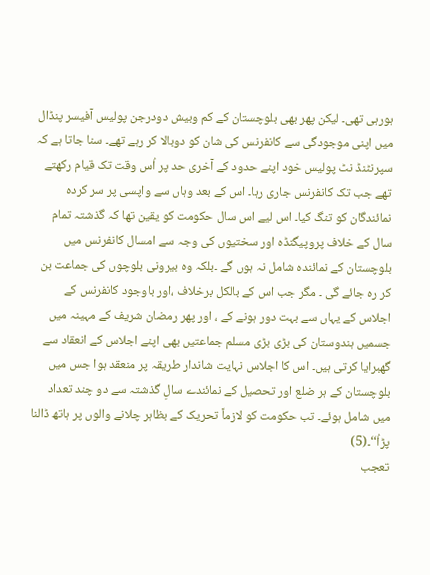ہورہی تھی۔ لیکن پھر بھی بلوچستان کے کم وبیش دودرجن پولیس آفیسر پنڈال میں اپنی موجودگی سے کانفرنس کی شان کو دوبالا کر رہے تھے۔ سنا جاتا ہے کہ سپرنٹنڈ نٹ پولیس خود اپنے حدود کے آخری حد پر اُس وقت تک قیام رکھتے تھے جب تک کانفرنس جاری رہا۔ اس کے بعد وہاں سے واپسی پر سر کردہ نمائندگان کو تنگ کیا۔ اس لیے اس سال حکومت کو یقین تھا کہ گذشتہ تمام سال کے خلاف پروپیگنڈہ اور سختیوں کی وجہ سے امسال کانفرنس میں بلوچستان کے نمائندہ شامل نہ ہوں گے ۔بلکہ وہ بیرونی بلوچوں کی جماعت بن کر رہ جائے گی ۔ مگر جب اس کے بالکل برخلاف ،اور باوجود کانفرنس کے اجلاس کے یہاں سے بہت دور ہونے کے ، اور پھر رمضان شریف کے مہینہ میں جسمیں ہندوستان کی بڑی بڑی مسلم جماعتیں بھی اپنے اجلاس کے انعقاد سے گھبرایا کرتی ہیں۔ اس کا اجلاس نہایت شاندار طریقہ پر منعقد ہوا جس میں بلوچستان کے ہر ضلع اور تحصیل کے نمائندے سالِ گذشتہ سے دو چند تعداد میں شامل ہوئے۔ تب حکومت کو لازماً تحریک کے بظاہر چلانے والوں پر ہاتھ ڈالنا پڑاُ‘‘۔(5)
تعجب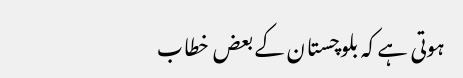ہوتی ہے کہ بلوچستان کے بعض خطاب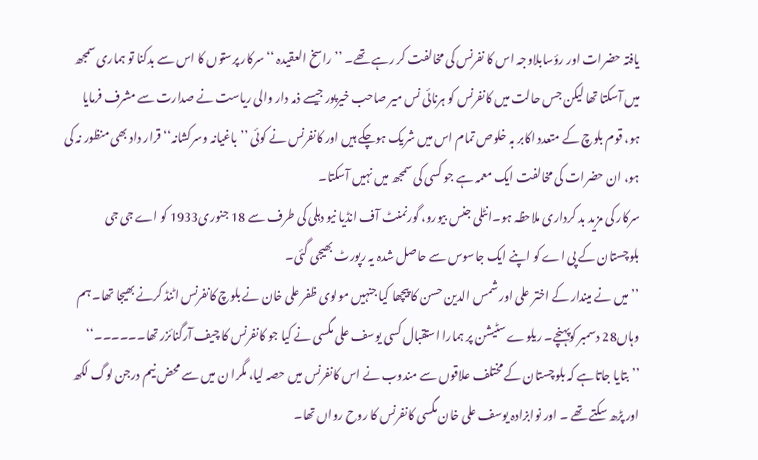یافتہ حضرات اور رؤسابلاوجہ اس کا نفرنس کی مخالفت کر رہے تھے۔ ’’ راسخ العقیدہ ‘‘سرکار پرستوں کا اس سے بدکنا تو ہماری سمجھ میں آسکتا تھا لیکن جس حالت میں کانفرنس کو ہرنائی نس میر صاحب خیرپور جیسے ذمہ دار والی ریاست نے صدارت سے مشرف فرمایا ہو، قوم بلوچ کے متعدد اکابر بہ خلوص تمام اس میں شریک ہوچکے ہیں اور کانفرنس نے کوئی ’’باغیانہ وسرکشانہ‘‘ قرار داد بھی منظور نہ کی ہو، ان حضرات کی مخالفت ایک معمہ ہے جو کسی کی سمجھ میں نہیں آسکتا۔
سرکار کی مزید بد کرداری ملاحظہ ہو۔انٹلی جنس بیورو، گورنمنٹ آف انڈیا نیو دہلی کی طرف سے 18 جنوری1933 کو اے جی جی بلوچستان کے پی اے کو اپنے ایک جاسوس سے حاصل شدہ یہ رپورٹ بھیجی گئی۔
’’ میں نے میندار کے اختر علی اور شمس الدین حسن کا پیچھا کیا جنہیں مولوی ظفر علی خان نے بلوچ کانفرنس اٹنڈ کرنے بھیجا تھا۔ ہم وہاں28 دسمبر کوپہنچے۔ ریلوے سٹیشن پر ہمارا استقبال کسی یوسف علی مگسی نے کیا جو کانفرنس کا چیف آرگنائزر تھا۔۔۔۔۔۔‘‘
’’بتایا جاتاہے کہ بلوچستان کے مختلف علاقوں سے مندوب نے اس کانفرنس میں حصہ لیا، مگرا ن میں سے محض نیم درجن لوگ لکھ اور پڑھ سکتے تھے ۔ اور نوابزادہ یوسف علی خان مگسی کانفرنس کا روح رواں تھا۔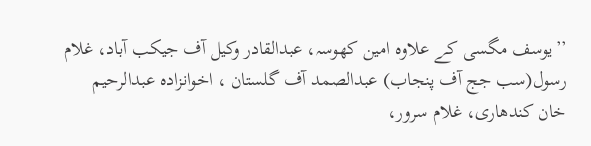’’یوسف مگسی کے علاوہ امین کھوسہ، عبدالقادر وکیل آف جیکب آباد، غلام رسول(سب جج آف پنجاب) عبدالصمد آف گلستان ، اخوانزادہ عبدالرحیم خان کندھاری، غلام سرور،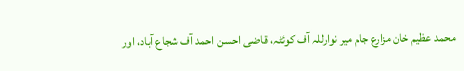محمد عظیم خان مزارع جام میر نوارللہ آف کوئٹہ، قاضی احسن احمد آف شجاع آباد، اور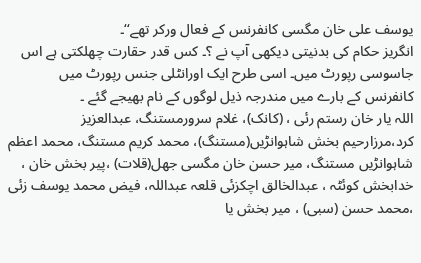یوسف علی خان مگسی کانفرنس کے فعال ورکر تھے‘‘۔
انگریز حکام کی بدنیتی دیکھی آپ نے ؟۔ کس قدر حقارت چھلکتی ہے اس جاسوسی رپورٹ میں۔ اسی طرح ایک اورانٹلی جنس رپورٹ میں کانفرنس کے بارے میں مندرجہ ذیل لوگوں کے نام بھیجے گئے ۔
اللہ یار خان رستم رئی ، (کانک)، غلام سرورمستنگ، عبدالعزیز کرد،مرزارحیم بخش شاہوانڑیں(مستنگ)، محمد کریم مستنگ، محمد اعظم شاہوانڑیں مستنگ، میر حسن خان مگسی جھل(قلات) ،پیر بخش خان ، خدابخش کوئٹہ ، عبدالخالق اچکزئی قلعہ عبداللہ، فیض محمد یوسف زئی ،محمد حسن (سبی) ، میر بخش یا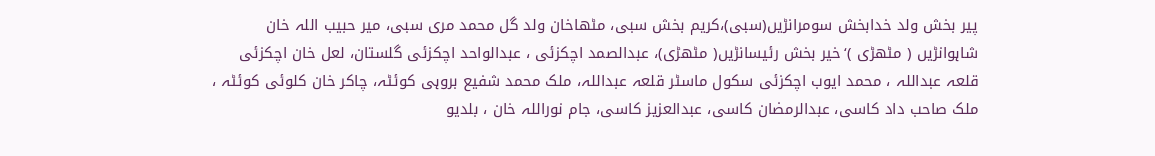پیر بخش ولد خدابخش سومرانڑیں(سبی)،کریم بخش سبی، مٹھاخان ولد گل محمد مری سبی، میر حبیب اللہ خان شاہوانڑیں ( مٹھڑی )‘خیر بخش رئیسانڑیں( مٹھڑی)، عبدالصمد اچکزئی ، عبدالواحد اچکزئی گلستان، لعل خان اچکزئی قلعہ عبداللہ ، محمد ایوب اچکزئی سکول ماسٹر قلعہ عبداللہ، ملک محمد شفیع بروہی کوئٹہ، چاکر خان کلوئی کوئٹہ ، ملک صاحب داد کاسی، عبدالرمضان کاسی، عبدالعزیز کاسی، جام نوراللہ خان ، بلدیو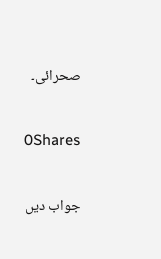صحرائی۔

0Shares

جواب دیں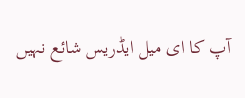آپ کا ای میل ایڈریس شائع نہیں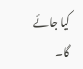کیا جائے گا۔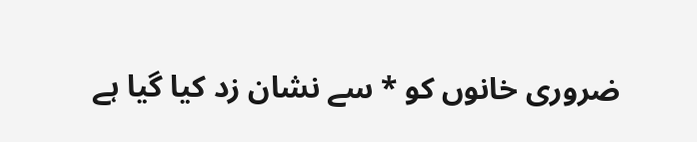ضروری خانوں کو * سے نشان زد کیا گیا ہے